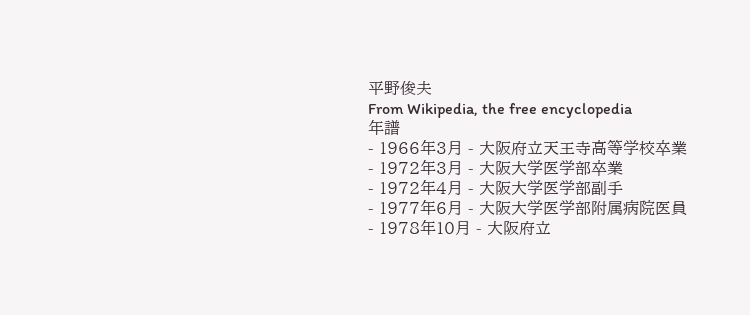平野俊夫
From Wikipedia, the free encyclopedia
年譜
- 1966年3月 - 大阪府立天王寺高等学校卒業
- 1972年3月 - 大阪大学医学部卒業
- 1972年4月 - 大阪大学医学部副手
- 1977年6月 - 大阪大学医学部附属病院医員
- 1978年10月 - 大阪府立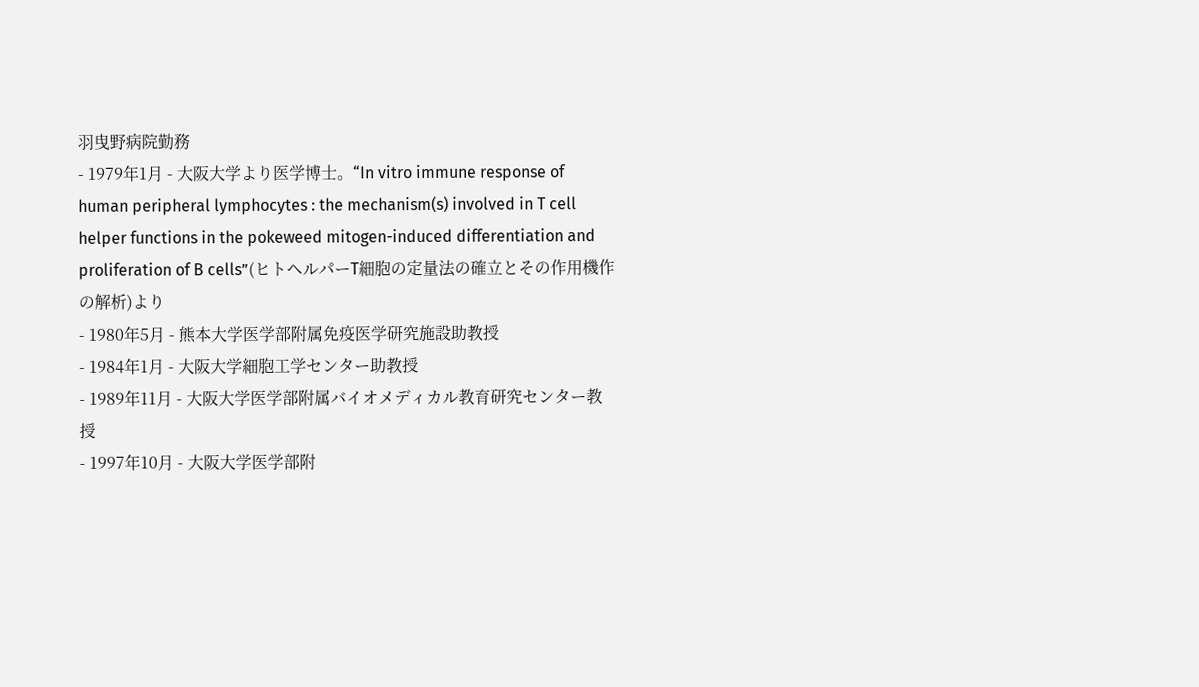羽曳野病院勤務
- 1979年1月 - 大阪大学より医学博士。“In vitro immune response of human peripheral lymphocytes : the mechanism(s) involved in T cell helper functions in the pokeweed mitogen-induced differentiation and proliferation of B cells”(ヒトヘルパーT細胞の定量法の確立とその作用機作の解析)より
- 1980年5月 - 熊本大学医学部附属免疫医学研究施設助教授
- 1984年1月 - 大阪大学細胞工学センター助教授
- 1989年11月 - 大阪大学医学部附属バイオメディカル教育研究センター教授
- 1997年10月 - 大阪大学医学部附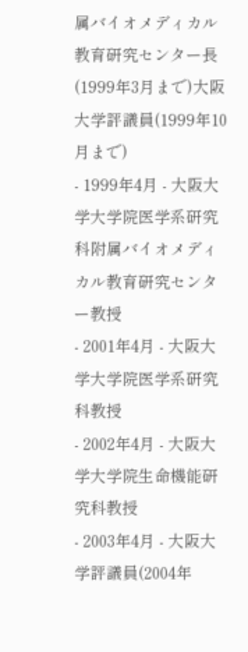属バイオメディカル教育研究センター長(1999年3月まで)大阪大学評議員(1999年10月まで)
- 1999年4月 - 大阪大学大学院医学系研究科附属バイオメディカル教育研究センター教授
- 2001年4月 - 大阪大学大学院医学系研究科教授
- 2002年4月 - 大阪大学大学院生命機能研究科教授
- 2003年4月 - 大阪大学評議員(2004年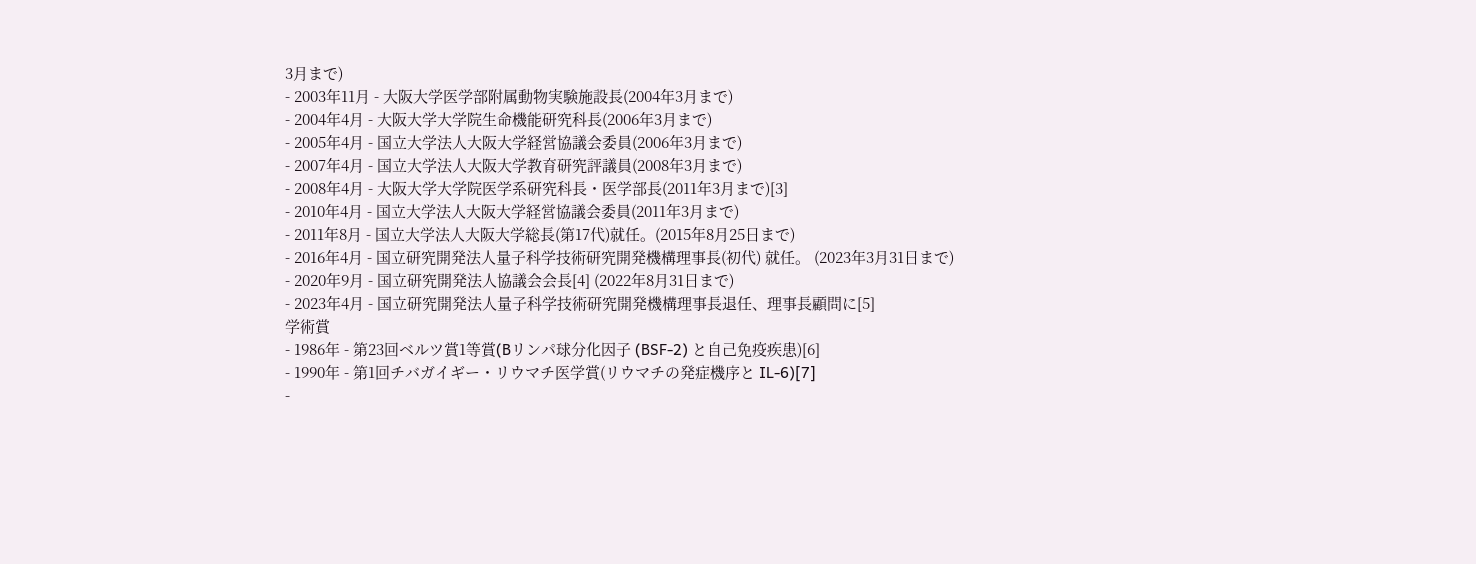3月まで)
- 2003年11月 - 大阪大学医学部附属動物実験施設長(2004年3月まで)
- 2004年4月 - 大阪大学大学院生命機能研究科長(2006年3月まで)
- 2005年4月 - 国立大学法人大阪大学経営協議会委員(2006年3月まで)
- 2007年4月 - 国立大学法人大阪大学教育研究評議員(2008年3月まで)
- 2008年4月 - 大阪大学大学院医学系研究科長・医学部長(2011年3月まで)[3]
- 2010年4月 - 国立大学法人大阪大学経営協議会委員(2011年3月まで)
- 2011年8月 - 国立大学法人大阪大学総長(第17代)就任。(2015年8月25日まで)
- 2016年4月 - 国立研究開発法人量子科学技術研究開発機構理事長(初代) 就任。 (2023年3月31日まで)
- 2020年9月 - 国立研究開発法人協議会会長[4] (2022年8月31日まで)
- 2023年4月 - 国立研究開発法人量子科学技術研究開発機構理事長退任、理事長顧問に[5]
学術賞
- 1986年 - 第23回ベルツ賞1等賞(Bリンパ球分化因子 (BSF-2) と自己免疫疾患)[6]
- 1990年 - 第1回チバガイギー・リウマチ医学賞(リウマチの発症機序と IL-6)[7]
-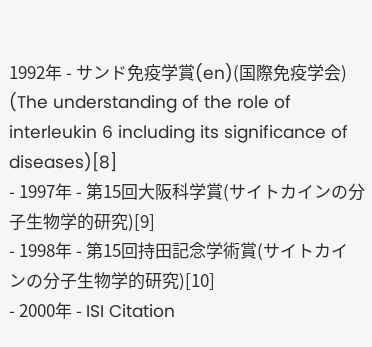1992年 - サンド免疫学賞(en)(国際免疫学会) (The understanding of the role of interleukin 6 including its significance of diseases)[8]
- 1997年 - 第15回大阪科学賞(サイトカインの分子生物学的研究)[9]
- 1998年 - 第15回持田記念学術賞(サイトカインの分子生物学的研究)[10]
- 2000年 - ISI Citation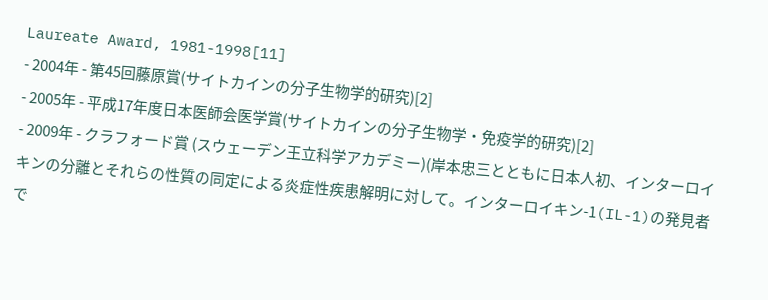Laureate Award, 1981-1998[11]
- 2004年 - 第45回藤原賞(サイトカインの分子生物学的研究)[2]
- 2005年 - 平成17年度日本医師会医学賞(サイトカインの分子生物学・免疫学的研究)[2]
- 2009年 - クラフォード賞 (スウェーデン王立科学アカデミー)(岸本忠三とともに日本人初、インターロイキンの分離とそれらの性質の同定による炎症性疾患解明に対して。インターロイキン-1(IL-1)の発見者で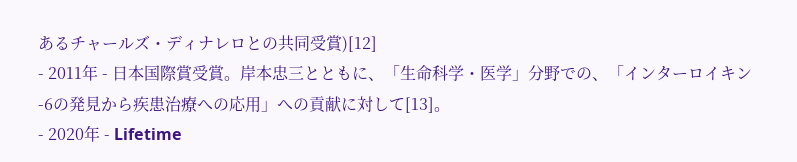あるチャールズ・ディナレロとの共同受賞)[12]
- 2011年 - 日本国際賞受賞。岸本忠三とともに、「生命科学・医学」分野での、「インターロイキン-6の発見から疾患治療への応用」への貢献に対して[13]。
- 2020年 - Lifetime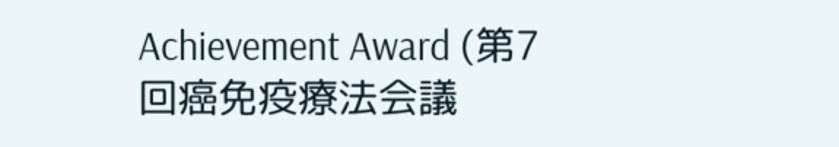Achievement Award (第7回癌免疫療法会議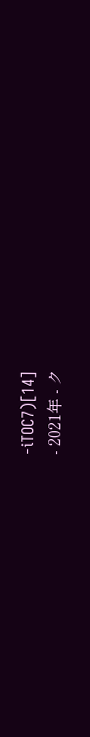-iTOC7)[14]
- 2021年 - ク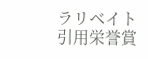ラリベイト引用栄誉賞